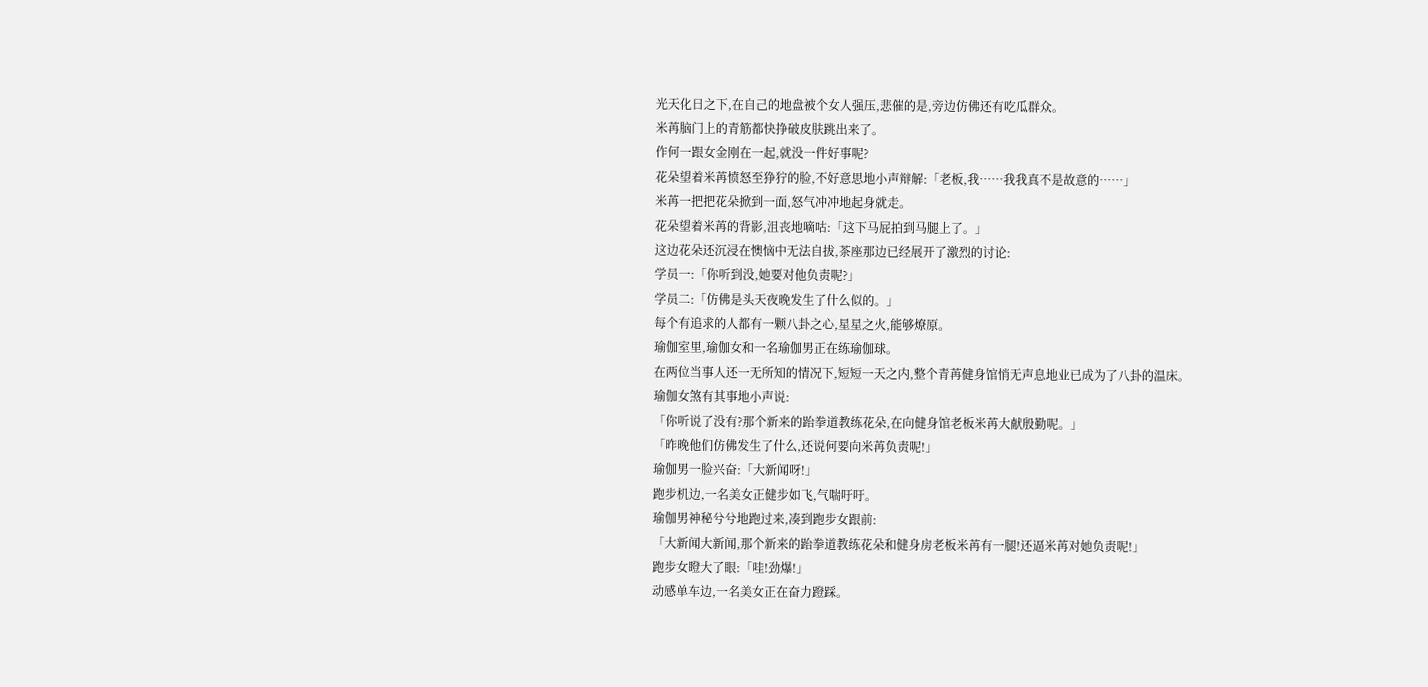光天化日之下,在自己的地盘被个女人强压,悲催的是,旁边仿佛还有吃瓜群众。
米苒脑门上的青筋都快挣破皮肤跳出来了。
作何一跟女金刚在一起,就没一件好事呢?
花朵望着米苒愤怒至狰狞的脸,不好意思地小声辩解:「老板,我……我我真不是故意的……」
米苒一把把花朵掀到一面,怒气冲冲地起身就走。
花朵望着米苒的背影,沮丧地嘀咕:「这下马屁拍到马腿上了。」
这边花朵还沉浸在懊恼中无法自拔,茶座那边已经展开了激烈的讨论:
学员一:「你听到没,她要对他负责呢?」
学员二:「仿佛是头天夜晚发生了什么似的。」
每个有追求的人都有一颗八卦之心,星星之火,能够燎原。
瑜伽室里,瑜伽女和一名瑜伽男正在练瑜伽球。
在两位当事人还一无所知的情况下,短短一天之内,整个青苒健身馆悄无声息地业已成为了八卦的温床。
瑜伽女煞有其事地小声说:
「你听说了没有?那个新来的跆拳道教练花朵,在向健身馆老板米苒大献殷勤呢。」
「昨晚他们仿佛发生了什么,还说何要向米苒负责呢!」
瑜伽男一脸兴奋:「大新闻呀!」
跑步机边,一名美女正健步如飞,气喘吁吁。
瑜伽男神秘兮兮地跑过来,凑到跑步女跟前:
「大新闻大新闻,那个新来的跆拳道教练花朵和健身房老板米苒有一腿!还逼米苒对她负责呢!」
跑步女瞪大了眼:「哇!劲爆!」
动感单车边,一名美女正在奋力蹬踩。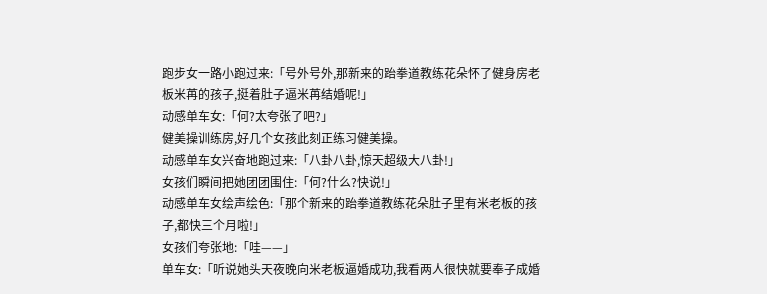跑步女一路小跑过来:「号外号外,那新来的跆拳道教练花朵怀了健身房老板米苒的孩子,挺着肚子逼米苒结婚呢!」
动感单车女:「何?太夸张了吧?」
健美操训练房,好几个女孩此刻正练习健美操。
动感单车女兴奋地跑过来:「八卦八卦,惊天超级大八卦!」
女孩们瞬间把她团团围住:「何?什么?快说!」
动感单车女绘声绘色:「那个新来的跆拳道教练花朵肚子里有米老板的孩子,都快三个月啦!」
女孩们夸张地:「哇——」
单车女:「听说她头天夜晚向米老板逼婚成功,我看两人很快就要奉子成婚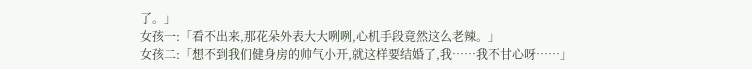了。」
女孩一:「看不出来,那花朵外表大大咧咧,心机手段竟然这么老辣。」
女孩二:「想不到我们健身房的帅气小开,就这样要结婚了,我……我不甘心呀……」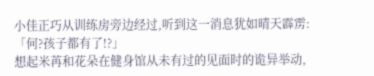小佳正巧从训练房旁边经过,听到这一消息犹如晴天霹雳:「何?孩子都有了!?」
想起米苒和花朵在健身馆从未有过的见面时的诡异举动,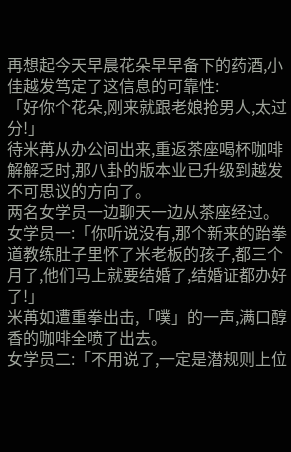再想起今天早晨花朵早早备下的药酒,小佳越发笃定了这信息的可靠性:
「好你个花朵,刚来就跟老娘抢男人,太过分!」
待米苒从办公间出来,重返茶座喝杯咖啡解解乏时,那八卦的版本业已升级到越发不可思议的方向了。
两名女学员一边聊天一边从茶座经过。
女学员一:「你听说没有,那个新来的跆拳道教练肚子里怀了米老板的孩子,都三个月了,他们马上就要结婚了,结婚证都办好了!」
米苒如遭重拳出击,「噗」的一声,满口醇香的咖啡全喷了出去。
女学员二:「不用说了,一定是潜规则上位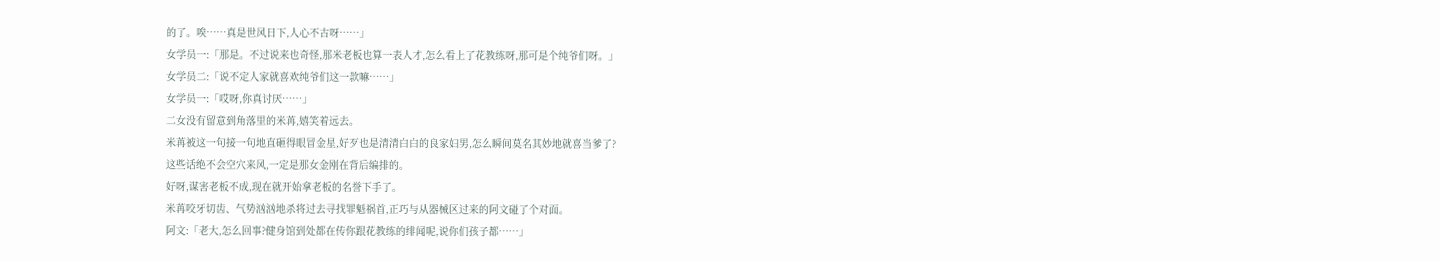的了。唉……真是世风日下,人心不古呀……」
女学员一:「那是。不过说来也奇怪,那米老板也算一表人才,怎么看上了花教练呀,那可是个纯爷们呀。」
女学员二:「说不定人家就喜欢纯爷们这一款嘛……」
女学员一:「哎呀,你真讨厌……」
二女没有留意到角落里的米苒,嬉笑着远去。
米苒被这一句接一句地直砸得眼冒金星,好歹也是清清白白的良家妇男,怎么瞬间莫名其妙地就喜当爹了?
这些话绝不会空穴来风,一定是那女金刚在背后编排的。
好呀,谋害老板不成,现在就开始拿老板的名誉下手了。
米苒咬牙切齿、气势汹汹地杀将过去寻找罪魁祸首,正巧与从器械区过来的阿文碰了个对面。
阿文:「老大,怎么回事?健身馆到处都在传你跟花教练的绯闻呢,说你们孩子都……」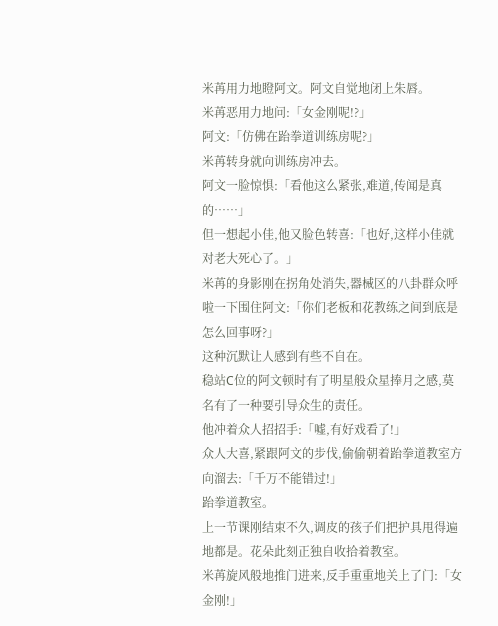米苒用力地瞪阿文。阿文自觉地闭上朱唇。
米苒恶用力地问:「女金刚呢!?」
阿文:「仿佛在跆拳道训练房呢?」
米苒转身就向训练房冲去。
阿文一脸惊惧:「看他这么紧张,难道,传闻是真的……」
但一想起小佳,他又脸色转喜:「也好,这样小佳就对老大死心了。」
米苒的身影刚在拐角处消失,器械区的八卦群众呼啦一下围住阿文:「你们老板和花教练之间到底是怎么回事呀?」
这种沉默让人感到有些不自在。
稳站C位的阿文顿时有了明星般众星捧月之感,莫名有了一种要引导众生的责任。
他冲着众人招招手:「嘘,有好戏看了!」
众人大喜,紧跟阿文的步伐,偷偷朝着跆拳道教室方向溜去:「千万不能错过!」
跆拳道教室。
上一节课刚结束不久,调皮的孩子们把护具甩得遍地都是。花朵此刻正独自收拾着教室。
米苒旋风般地推门进来,反手重重地关上了门:「女金刚!」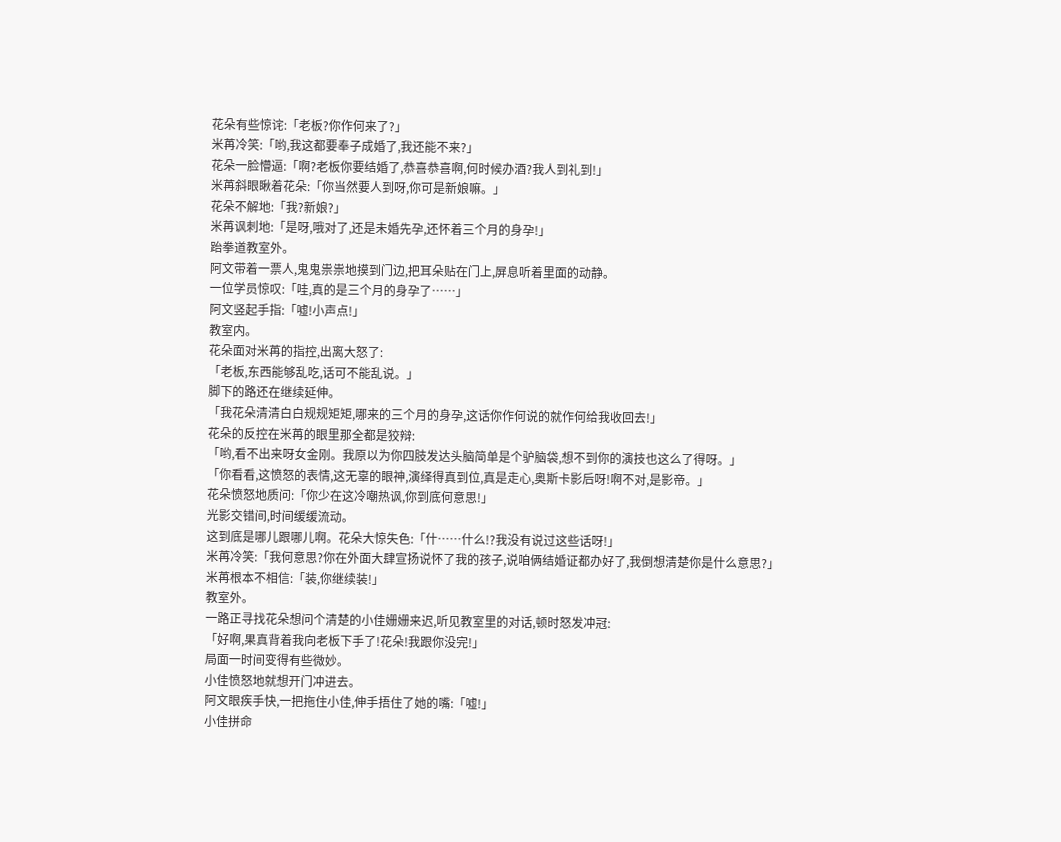花朵有些惊诧:「老板?你作何来了?」
米苒冷笑:「哟,我这都要奉子成婚了,我还能不来?」
花朵一脸懵逼:「啊?老板你要结婚了,恭喜恭喜啊,何时候办酒?我人到礼到!」
米苒斜眼瞅着花朵:「你当然要人到呀,你可是新娘嘛。」
花朵不解地:「我?新娘?」
米苒讽刺地:「是呀,哦对了,还是未婚先孕,还怀着三个月的身孕!」
跆拳道教室外。
阿文带着一票人,鬼鬼祟祟地摸到门边,把耳朵贴在门上,屏息听着里面的动静。
一位学员惊叹:「哇,真的是三个月的身孕了……」
阿文竖起手指:「嘘!小声点!」
教室内。
花朵面对米苒的指控,出离大怒了:
「老板,东西能够乱吃,话可不能乱说。」
脚下的路还在继续延伸。
「我花朵清清白白规规矩矩,哪来的三个月的身孕,这话你作何说的就作何给我收回去!」
花朵的反控在米苒的眼里那全都是狡辩:
「哟,看不出来呀女金刚。我原以为你四肢发达头脑简单是个驴脑袋,想不到你的演技也这么了得呀。」
「你看看,这愤怒的表情,这无辜的眼神,演绎得真到位,真是走心,奥斯卡影后呀!啊不对,是影帝。」
花朵愤怒地质问:「你少在这冷嘲热讽,你到底何意思!」
光影交错间,时间缓缓流动。
这到底是哪儿跟哪儿啊。花朵大惊失色:「什……什么!?我没有说过这些话呀!」
米苒冷笑:「我何意思?你在外面大肆宣扬说怀了我的孩子,说咱俩结婚证都办好了,我倒想清楚你是什么意思?」
米苒根本不相信:「装,你继续装!」
教室外。
一路正寻找花朵想问个清楚的小佳姗姗来迟,听见教室里的对话,顿时怒发冲冠:
「好啊,果真背着我向老板下手了!花朵!我跟你没完!」
局面一时间变得有些微妙。
小佳愤怒地就想开门冲进去。
阿文眼疾手快,一把拖住小佳,伸手捂住了她的嘴:「嘘!」
小佳拼命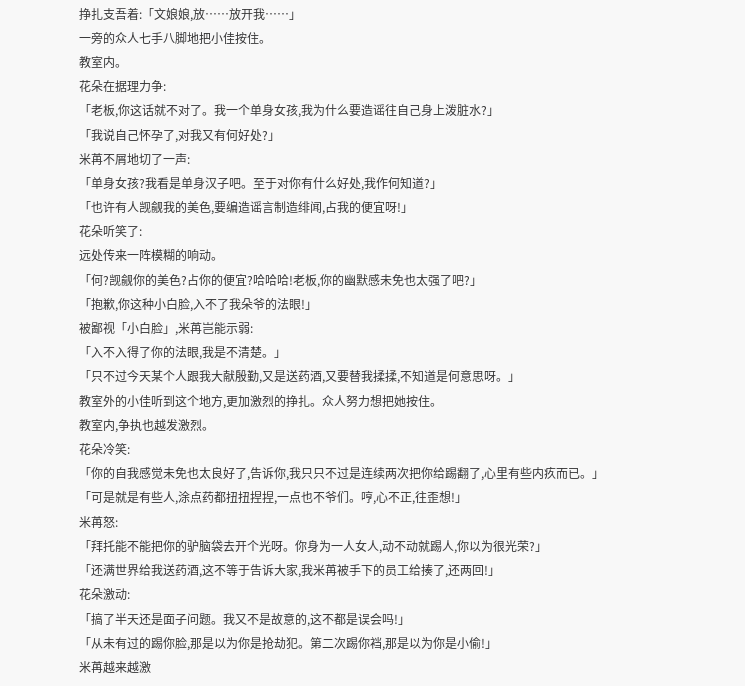挣扎支吾着:「文娘娘,放……放开我……」
一旁的众人七手八脚地把小佳按住。
教室内。
花朵在据理力争:
「老板,你这话就不对了。我一个单身女孩,我为什么要造谣往自己身上泼脏水?」
「我说自己怀孕了,对我又有何好处?」
米苒不屑地切了一声:
「单身女孩?我看是单身汉子吧。至于对你有什么好处,我作何知道?」
「也许有人觊觎我的美色,要编造谣言制造绯闻,占我的便宜呀!」
花朵听笑了:
远处传来一阵模糊的响动。
「何?觊觎你的美色?占你的便宜?哈哈哈!老板,你的幽默感未免也太强了吧?」
「抱歉,你这种小白脸,入不了我朵爷的法眼!」
被鄙视「小白脸」,米苒岂能示弱:
「入不入得了你的法眼,我是不清楚。」
「只不过今天某个人跟我大献殷勤,又是送药酒,又要替我揉揉,不知道是何意思呀。」
教室外的小佳听到这个地方,更加激烈的挣扎。众人努力想把她按住。
教室内,争执也越发激烈。
花朵冷笑:
「你的自我感觉未免也太良好了,告诉你,我只只不过是连续两次把你给踢翻了,心里有些内疚而已。」
「可是就是有些人,涂点药都扭扭捏捏,一点也不爷们。哼,心不正,往歪想!」
米苒怒:
「拜托能不能把你的驴脑袋去开个光呀。你身为一人女人,动不动就踢人,你以为很光荣?」
「还满世界给我送药酒,这不等于告诉大家,我米苒被手下的员工给揍了,还两回!」
花朵激动:
「搞了半天还是面子问题。我又不是故意的,这不都是误会吗!」
「从未有过的踢你脸,那是以为你是抢劫犯。第二次踢你裆,那是以为你是小偷!」
米苒越来越激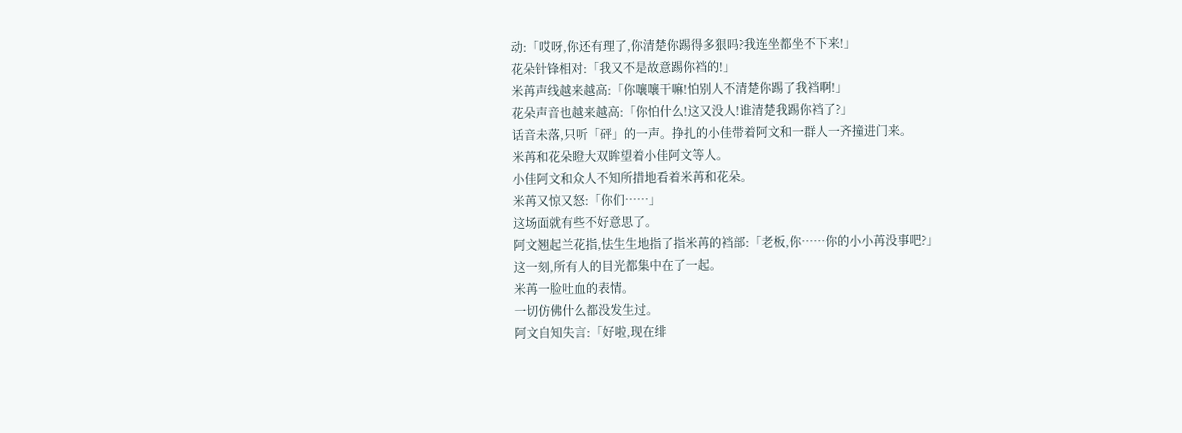动:「哎呀,你还有理了,你清楚你踢得多狠吗?我连坐都坐不下来!」
花朵针锋相对:「我又不是故意踢你裆的!」
米苒声线越来越高:「你嚷嚷干嘛!怕别人不清楚你踢了我裆啊!」
花朵声音也越来越高:「你怕什么!这又没人!谁清楚我踢你裆了?」
话音未落,只听「砰」的一声。挣扎的小佳带着阿文和一群人一齐撞进门来。
米苒和花朵瞪大双眸望着小佳阿文等人。
小佳阿文和众人不知所措地看着米苒和花朵。
米苒又惊又怒:「你们……」
这场面就有些不好意思了。
阿文翘起兰花指,怯生生地指了指米苒的裆部:「老板,你……你的小小苒没事吧?」
这一刻,所有人的目光都集中在了一起。
米苒一脸吐血的表情。
一切仿佛什么都没发生过。
阿文自知失言:「好啦,现在绯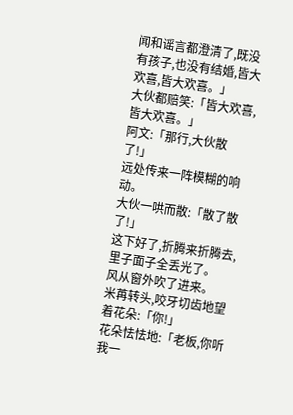闻和谣言都澄清了,既没有孩子,也没有结婚,皆大欢喜,皆大欢喜。」
大伙都赔笑:「皆大欢喜,皆大欢喜。」
阿文:「那行,大伙散了!」
远处传来一阵模糊的响动。
大伙一哄而散:「散了散了!」
这下好了,折腾来折腾去,里子面子全丢光了。
风从窗外吹了进来。
米苒转头,咬牙切齿地望着花朵:「你!」
花朵怯怯地:「老板,你听我一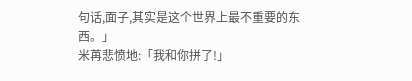句话,面子,其实是这个世界上最不重要的东西。」
米苒悲愤地:「我和你拼了!」